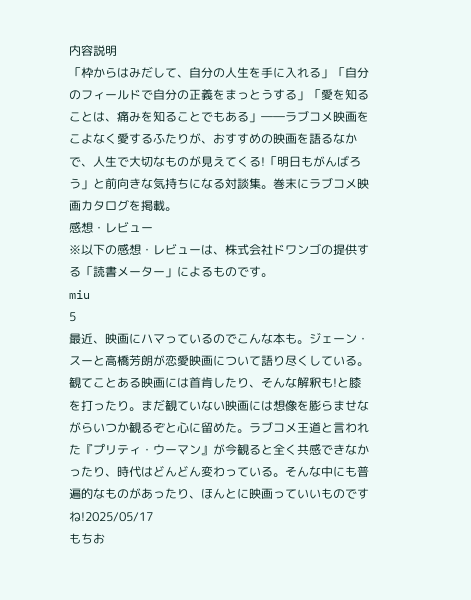内容説明
「枠からはみだして、自分の人生を手に入れる」「自分のフィールドで自分の正義をまっとうする」「愛を知ることは、痛みを知ることでもある」――ラブコメ映画をこよなく愛するふたりが、おすすめの映画を語るなかで、人生で大切なものが見えてくる!「明日もがんばろう」と前向きな気持ちになる対談集。巻末にラブコメ映画カタログを掲載。
感想・レビュー
※以下の感想・レビューは、株式会社ドワンゴの提供する「読書メーター」によるものです。
miu
5
最近、映画にハマっているのでこんな本も。ジェーン・スーと高橋芳朗が恋愛映画について語り尽くしている。観てことある映画には首肯したり、そんな解釈も!と膝を打ったり。まだ観ていない映画には想像を膨らませながらいつか観るぞと心に留めた。ラブコメ王道と言われた『プリティ・ウーマン』が今観ると全く共感できなかったり、時代はどんどん変わっている。そんな中にも普遍的なものがあったり、ほんとに映画っていいものですね!2025/05/17
もちお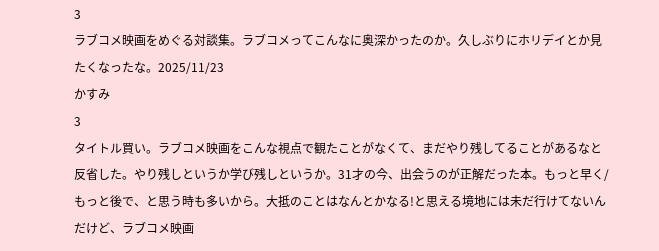3
ラブコメ映画をめぐる対談集。ラブコメってこんなに奥深かったのか。久しぶりにホリデイとか見たくなったな。2025/11/23
かすみ
3
タイトル買い。ラブコメ映画をこんな視点で観たことがなくて、まだやり残してることがあるなと反省した。やり残しというか学び残しというか。31才の今、出会うのが正解だった本。もっと早く/もっと後で、と思う時も多いから。大抵のことはなんとかなる!と思える境地には未だ行けてないんだけど、ラブコメ映画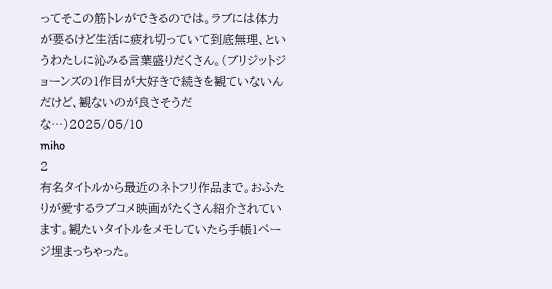ってそこの筋トレができるのでは。ラブには体力が要るけど生活に疲れ切っていて到底無理、というわたしに沁みる言葉盛りだくさん。(ブリジットジョーンズの1作目が大好きで続きを観ていないんだけど、観ないのが良さそうだな…)2025/05/10
miho
2
有名タイトルから最近のネトフリ作品まで。おふたりが愛するラブコメ映画がたくさん紹介されています。観たいタイトルをメモしていたら手帳1ページ埋まっちゃった。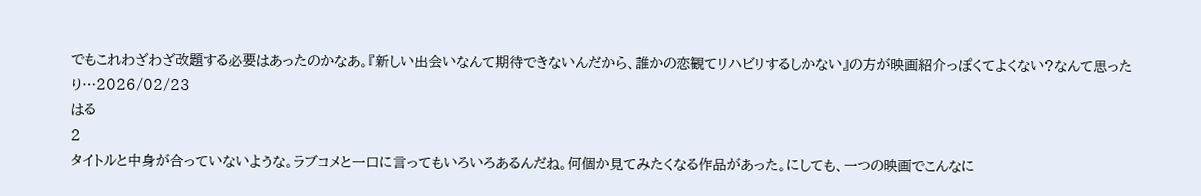でもこれわざわざ改題する必要はあったのかなあ。『新しい出会いなんて期待できないんだから、誰かの恋観てリハビリするしかない』の方が映画紹介っぽくてよくない?なんて思ったり…2026/02/23
はる
2
タイトルと中身が合っていないような。ラブコメと一口に言ってもいろいろあるんだね。何個か見てみたくなる作品があった。にしても、一つの映画でこんなに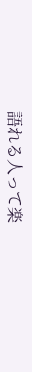語れる人って楽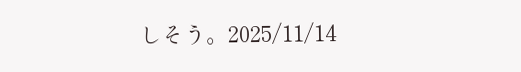しそう。2025/11/14